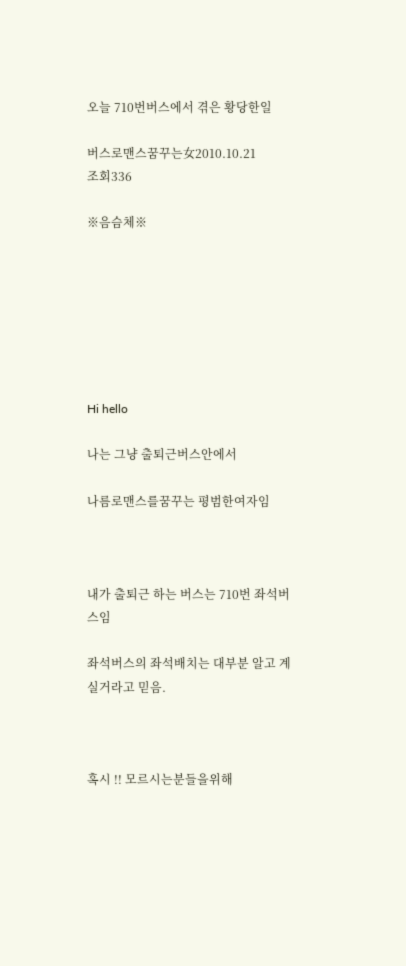오늘 710번버스에서 겪은 황당한일

버스로맨스꿈꾸는女2010.10.21
조회336

※음슴체※







Hi hello

나는 그냥 출퇴근버스안에서

나름로맨스를꿈꾸는 평범한여자임



내가 출퇴근 하는 버스는 710번 좌석버스임

좌석버스의 좌석배치는 대부분 알고 계실거라고 믿음.



혹시 !! 모르시는분들을위해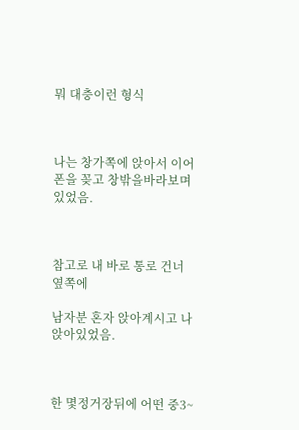뭐 대충이런 형식



나는 창가쪽에 앉아서 이어폰을 꽂고 창밖을바라보며 있었음.



참고로 내 바로 통로 건너 옆쪽에

남자분 혼자 앉아계시고 나 앉아있었음.



한 몇정거장뒤에 어떤 중3~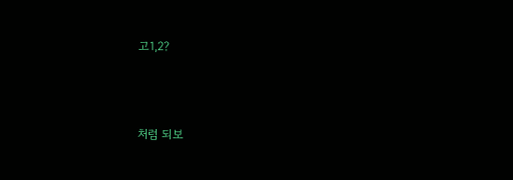고1,2?



처럼 되보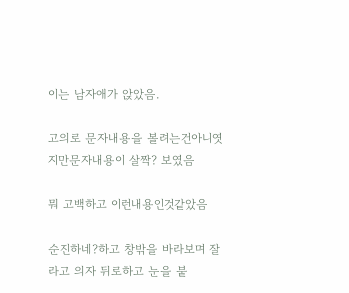이는 남자애가 앉았음.

고의로 문자내용을 볼려는건아니엿지만문자내용이 살짝? 보였음

뭐 고백하고 이런내용인것같았음

순진하네?하고 창밖을 바라보며 잘라고 의자 뒤로하고 눈을 붙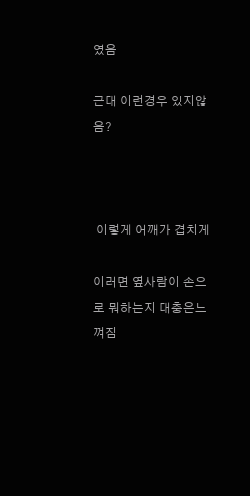였음

근대 이런경우 있지않음?



 이렇게 어깨가 겹치게

이러면 옆사람이 손으로 뭐하는지 대충은느껴짐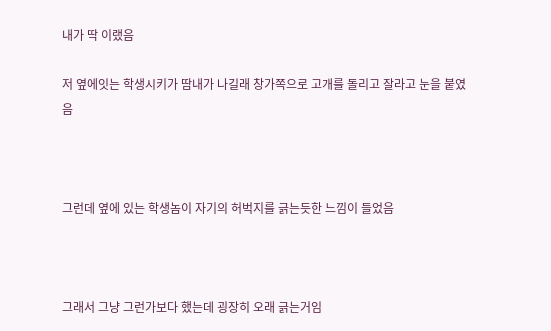내가 딱 이랬음

저 옆에잇는 학생시키가 땀내가 나길래 창가쪽으로 고개를 돌리고 잘라고 눈을 붙였음



그런데 옆에 있는 학생놈이 자기의 허벅지를 긁는듯한 느낌이 들었음



그래서 그냥 그런가보다 했는데 굉장히 오래 긁는거임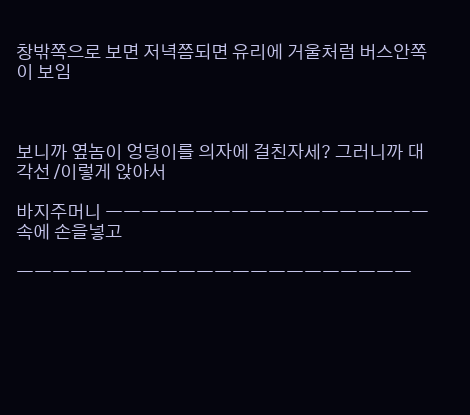창밖쪽으로 보면 저녁쯤되면 유리에 거울처럼 버스안쪽이 보임



보니까 옆놈이 엉덩이를 의자에 걸친자세? 그러니까 대각선 /이렇게 앉아서

바지주머니 ㅡㅡㅡㅡㅡㅡㅡㅡㅡㅡㅡㅡㅡㅡㅡㅡㅡㅡ속에 손을넣고

ㅡㅡㅡㅡㅡㅡㅡㅡㅡㅡㅡㅡㅡㅡㅡㅡㅡㅡㅡㅡㅡㅡ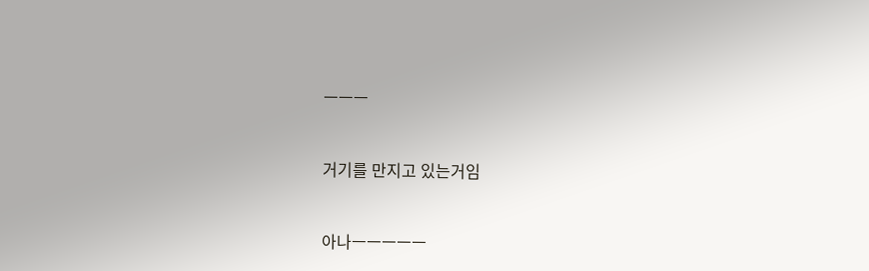ㅡㅡㅡ



거기를 만지고 있는거임



아나ㅡㅡㅡㅡㅡ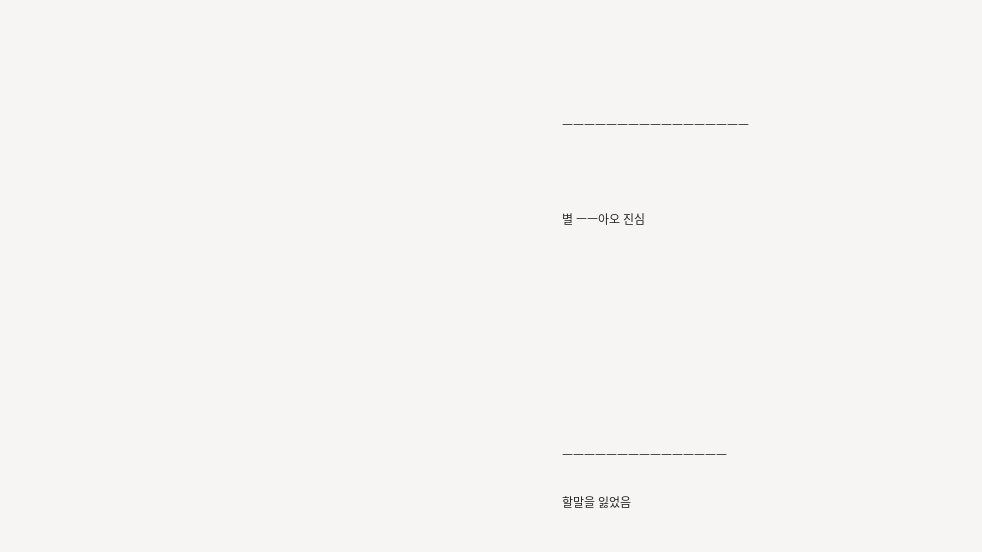ㅡㅡㅡㅡㅡㅡㅡㅡㅡㅡㅡㅡㅡㅡㅡㅡㅡ



별 ㅡㅡ아오 진심









ㅡㅡㅡㅡㅡㅡㅡㅡㅡㅡㅡㅡㅡㅡㅡ

할말을 잃었음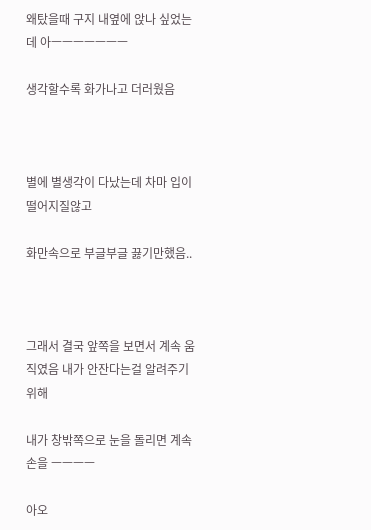왜탔을때 구지 내옆에 앉나 싶었는데 아ㅡㅡㅡㅡㅡㅡㅡ

생각할수록 화가나고 더러웠음



별에 별생각이 다났는데 차마 입이 떨어지질않고

화만속으로 부글부글 끓기만했음..



그래서 결국 앞쪽을 보면서 계속 움직였음 내가 안잔다는걸 알려주기위해

내가 창밖쪽으로 눈을 돌리면 계속 손을 ㅡㅡㅡㅡ

아오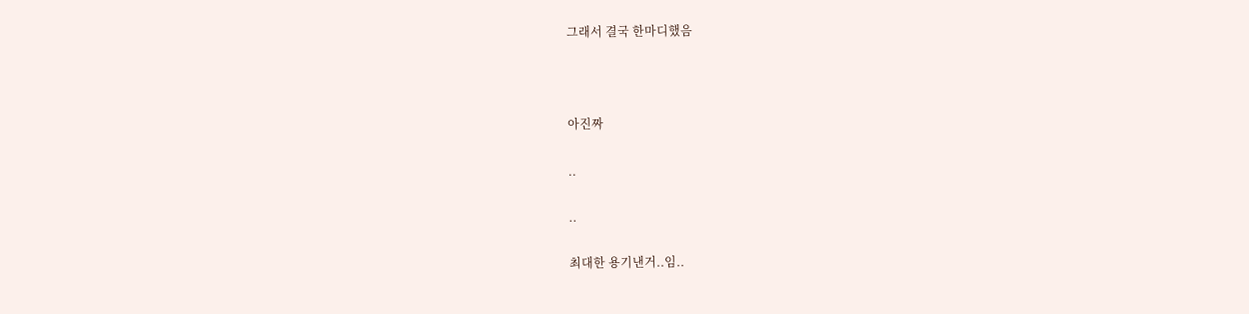그래서 결국 한마디했음



아진짜

..

..

최대한 용기낸거..임..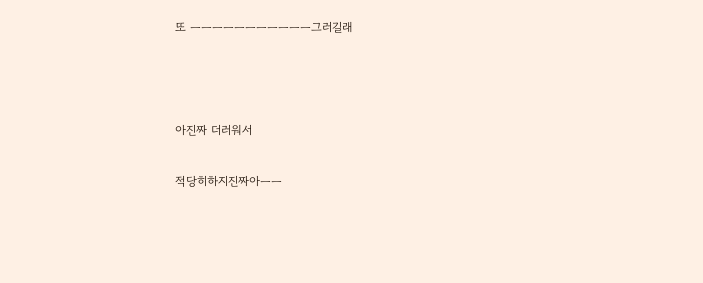또 ㅡㅡㅡㅡㅡㅡㅡㅡㅡㅡㅡ그러길래



아진짜 더러워서

적당히하지진짜아ㅡㅡ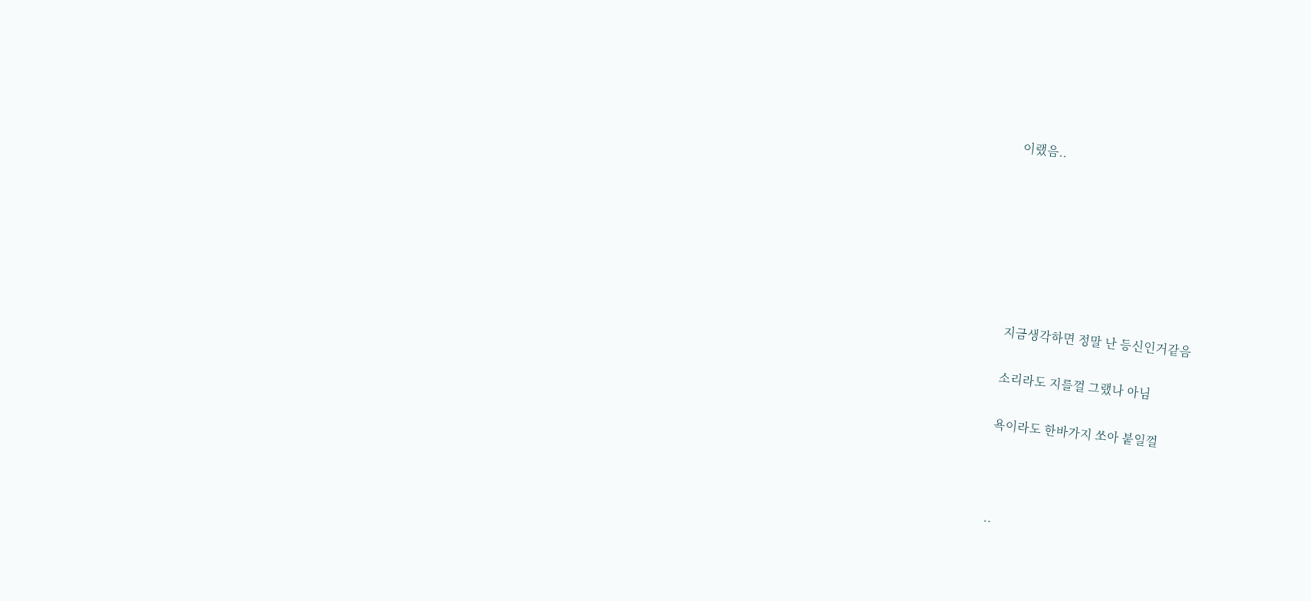이랬음..







지금생각하면 정말 난 등신인거같음

소리라도 지를껄 그랬나 아님

욕이라도 한바가지 쏘아 붙일껄



..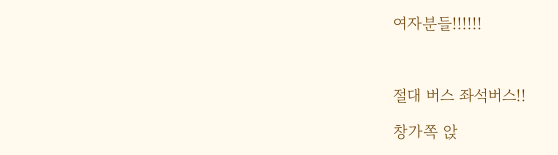여자분들!!!!!!



절대 버스 좌석버스!!

창가쪽 앉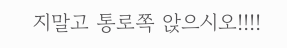지말고 통로쪽 앉으시오!!!!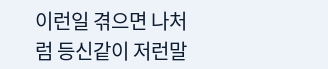이런일 겪으면 나처럼 등신같이 저런말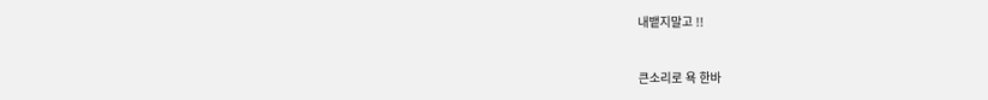내뱉지말고 !!



큰소리로 욕 한바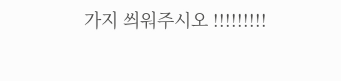가지 씌워주시오 !!!!!!!!!